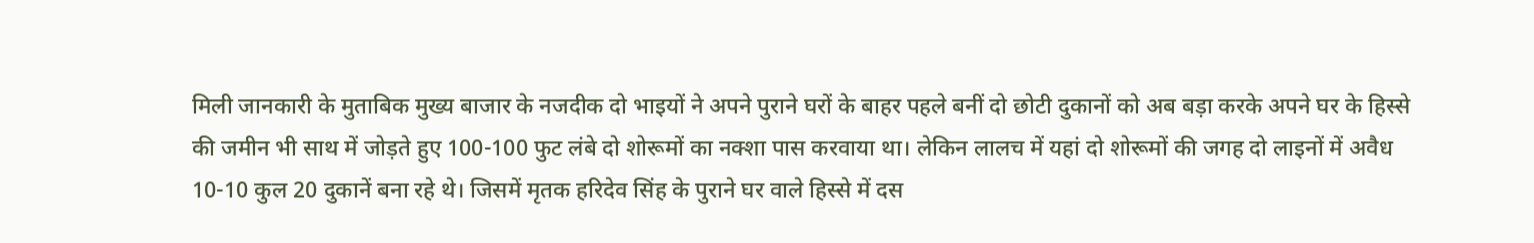मिली जानकारी के मुताबिक मुख्य बाजार के नजदीक दो भाइयों ने अपने पुराने घरों के बाहर पहले बनीं दो छोटी दुकानों को अब बड़ा करके अपने घर के हिस्से की जमीन भी साथ में जोड़ते हुए 100-100 फुट लंबे दो शोरूमों का नक्शा पास करवाया था। लेकिन लालच में यहां दो शोरूमों की जगह दो लाइनों में अवैध 10-10 कुल 20 दुकानें बना रहे थे। जिसमें मृतक हरिदेव सिंह के पुराने घर वाले हिस्से में दस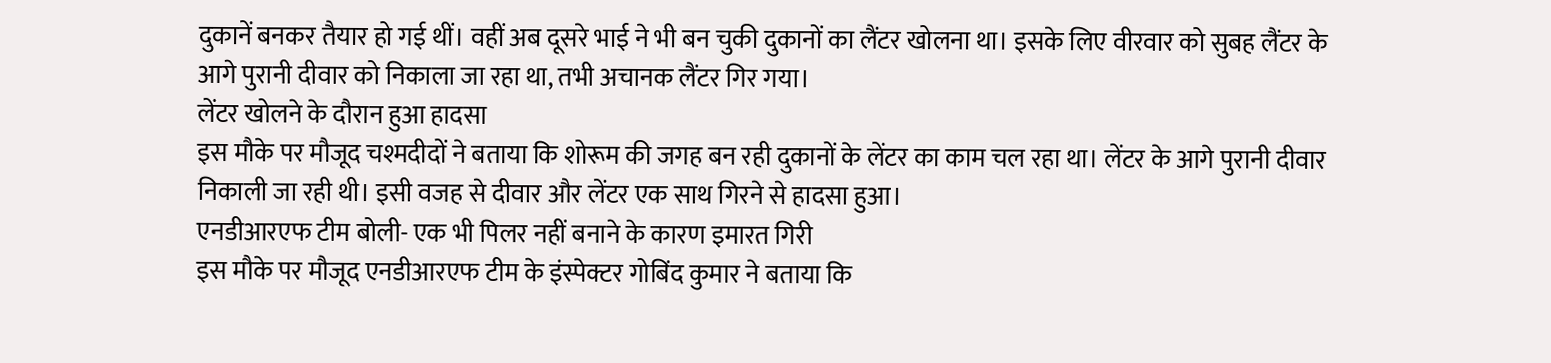दुकानें बनकर तैयार हो गई थीं। वहीं अब दूसरे भाई ने भी बन चुकी दुकानों का लैंटर खोलना था। इसके लिए वीरवार को सुबह लैंटर के आगे पुरानी दीवार को निकाला जा रहा था, तभी अचानक लैंटर गिर गया।
लेंटर खोलने के दौरान हुआ हादसा
इस मौके पर मौजूद चश्मदीदों ने बताया कि शोरूम की जगह बन रही दुकानों के लेंटर का काम चल रहा था। लेंटर के आगे पुरानी दीवार निकाली जा रही थी। इसी वजह से दीवार और लेंटर एक साथ गिरने से हादसा हुआ।
एनडीआरएफ टीम बोली- एक भी पिलर नहीं बनाने के कारण इमारत गिरी
इस मौके पर मौजूद एनडीआरएफ टीम के इंस्पेक्टर गोबिंद कुमार ने बताया कि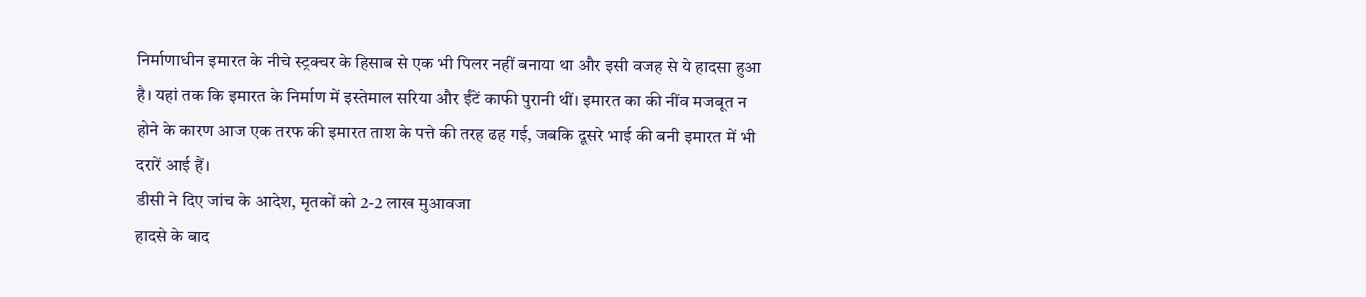निर्माणाधीन इमारत के नीचे स्ट्रक्चर के हिसाब से एक भी पिलर नहीं बनाया था और इसी वजह से ये हादसा हुआ है। यहां तक कि इमारत के निर्माण में इस्तेमाल सरिया और ईंटें काफी पुरानी थीं। इमारत का की नींव मजबूत न होने के कारण आज एक तरफ की इमारत ताश के पत्ते की तरह ढह गई, जबकि दूसरे भाई की बनी इमारत में भी दरारें आई हैं।
डीसी ने दिए जांच के आदेश, मृतकों को 2-2 लाख मुआवजा
हादसे के बाद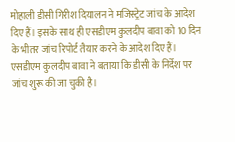मोहाली डीसी गिरीश दियालन ने मजिस्ट्रेट जांच के आदेश दिए हैं। इसके साथ ही एसडीएम कुलदीप बावा को 10 दिन के भीतर जांच रिपोर्ट तैयार करने के आदेश दिए हैं। एसडीएम कुलदीप बावा ने बताया कि डीसी के निर्देश पर जांच शुरू की जा चुकी है।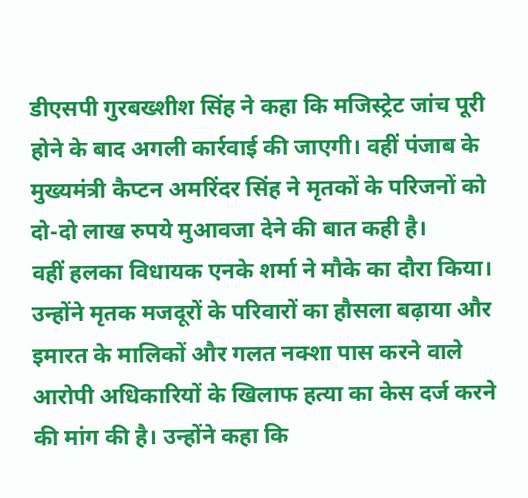डीएसपी गुरबख्शीश सिंह ने कहा कि मजिस्ट्रेट जांच पूरी होने के बाद अगली कार्रवाई की जाएगी। वहीं पंजाब के मुख्यमंत्री कैप्टन अमरिंदर सिंह ने मृतकों के परिजनों को दो-दो लाख रुपये मुआवजा देने की बात कही है।
वहीं हलका विधायक एनके शर्मा ने मौके का दौरा किया। उन्होंने मृतक मजदूरों के परिवारों का हौसला बढ़ाया और इमारत के मालिकों और गलत नक्शा पास करने वाले आरोपी अधिकारियों के खिलाफ हत्या का केस दर्ज करने की मांग की है। उन्होंने कहा कि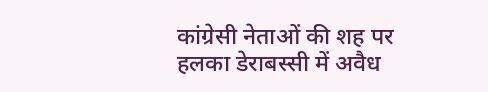कांग्रेसी नेताओं की शह पर हलका डेराबस्सी में अवैध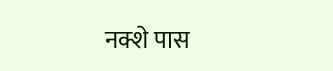नक्शे पास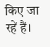किए जा रहें हैं।